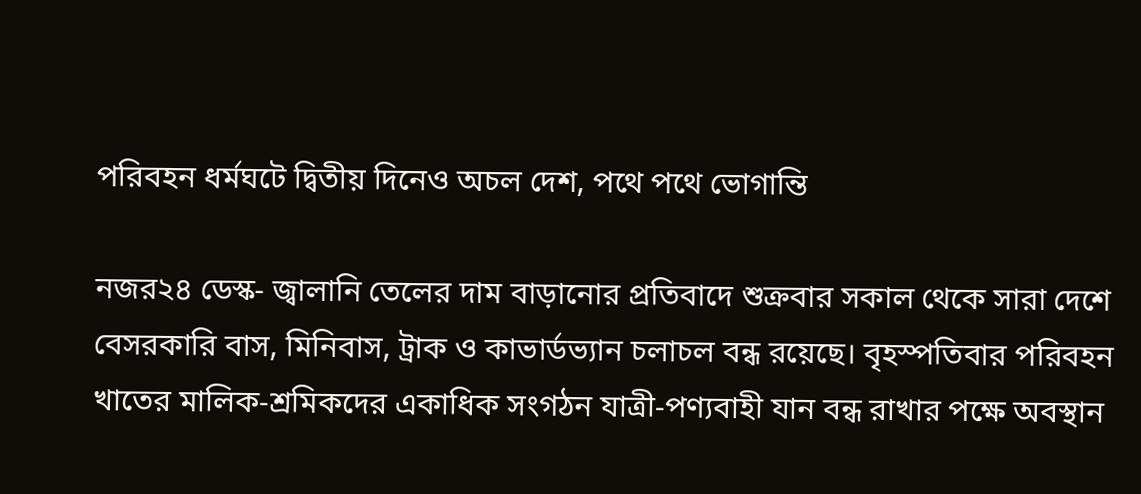পরিবহন ধর্মঘটে দ্বিতীয় দিনেও অচল দেশ, পথে পথে ভোগান্তি

নজর২৪ ডেস্ক- জ্বালানি তেলের দাম বাড়ানোর প্রতিবাদে শুক্রবার সকাল থেকে সারা দেশে বেসরকারি বাস, মিনিবাস, ট্রাক ও কাভার্ডভ্যান চলাচল বন্ধ রয়েছে। বৃহস্পতিবার পরিবহন খাতের মালিক-শ্রমিকদের একাধিক সংগঠন যাত্রী-পণ্যবাহী যান বন্ধ রাখার পক্ষে অবস্থান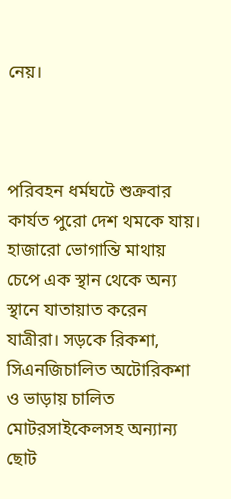নেয়।



পরিবহন ধর্মঘটে শুক্রবার কার্যত পুরো দেশ থমকে যায়। হাজারো ভোগান্তি মাথায় চেপে এক স্থান থেকে অন্য স্থানে যাতায়াত করেন যাত্রীরা। সড়কে রিকশা, সিএনজিচালিত অটোরিকশা ও ভাড়ায় চালিত মোটরসাইকেলসহ অন্যান্য ছোট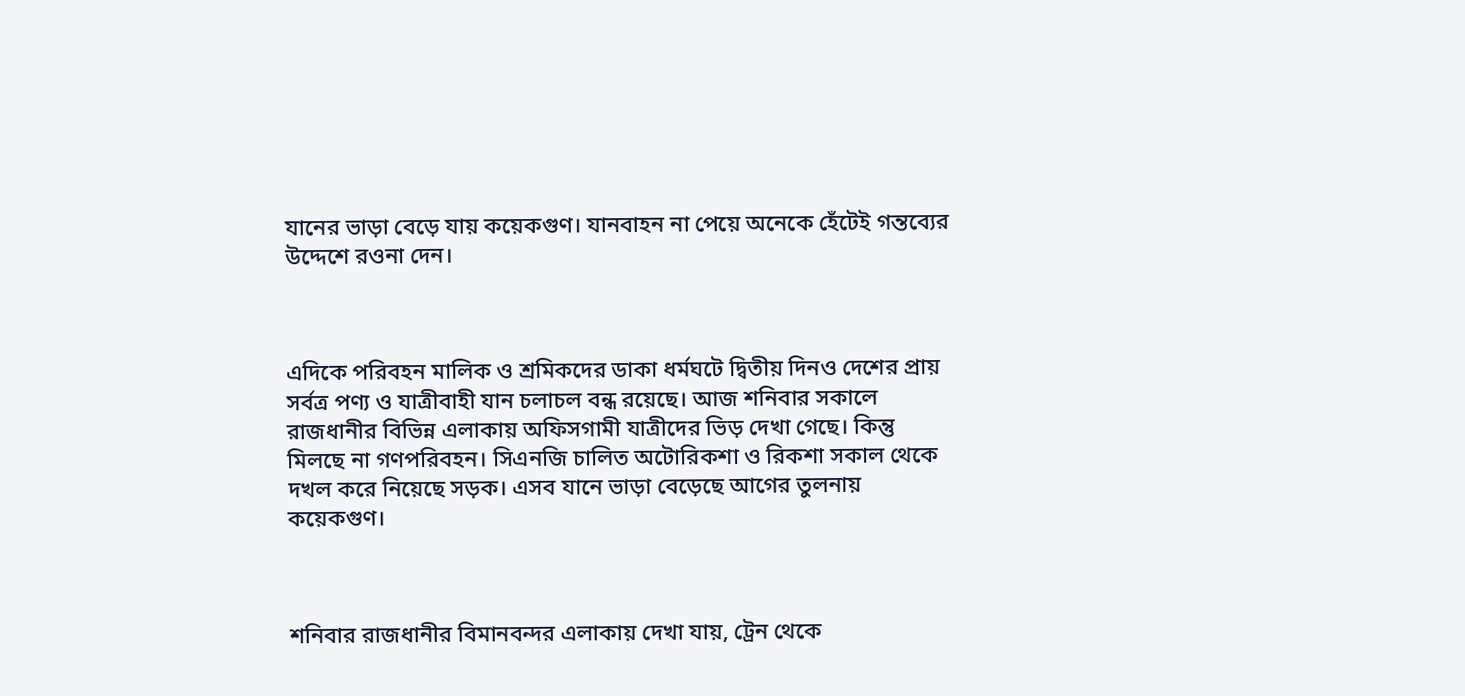যানের ভাড়া বেড়ে যায় কয়েকগুণ। যানবাহন না পেয়ে অনেকে হেঁটেই গন্তব্যের উদ্দেশে রওনা দেন।



এদিকে পরিবহন মালিক ও শ্রমিকদের ডাকা ধর্মঘটে দ্বিতীয় দিনও দেশের প্রায় সর্বত্র পণ্য ও যাত্রীবাহী যান চলাচল বন্ধ রয়েছে। আজ শনিবার সকালে রাজধানীর বিভিন্ন এলাকায় অফিসগামী যাত্রীদের ভিড় দেখা গেছে। কিন্তু মিলছে না গণপরিবহন। সিএনজি চালিত অটোরিকশা ও রিকশা সকাল থেকে দখল করে নিয়েছে সড়ক। এসব যানে ভাড়া বেড়েছে আগের তুলনায় কয়েকগুণ।



শনিবার রাজধানীর বিমানবন্দর এলাকায় দেখা যায়, ট্রেন থেকে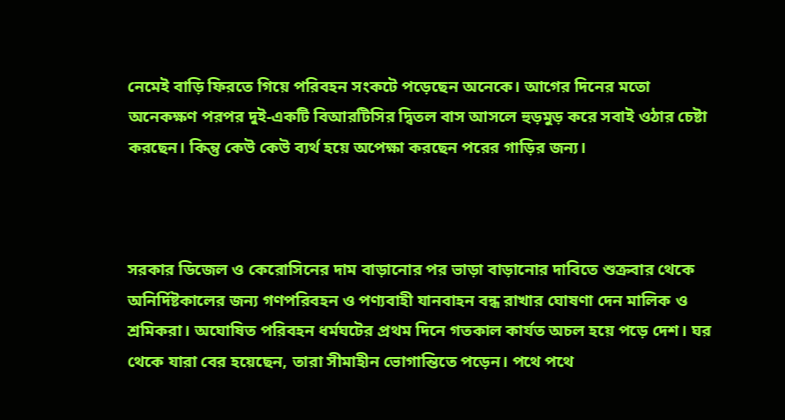নেমেই বাড়ি ফিরতে গিয়ে পরিবহন সংকটে পড়েছেন অনেকে। আগের দিনের মতো অনেকক্ষণ পরপর দুই-একটি বিআরটিসির দ্বিতল বাস আসলে হুড়মুড় করে সবাই ওঠার চেষ্টা করছেন। কিন্তু কেউ কেউ ব্যর্থ হয়ে অপেক্ষা করছেন পরের গাড়ির জন্য।



সরকার ডিজেল ও কেরোসিনের দাম বাড়ানোর পর ভাড়া বাড়ানোর দাবিতে শুক্রবার থেকে অনির্দিষ্টকালের জন্য গণপরিবহন ও পণ্যবাহী যানবাহন বন্ধ রাখার ঘোষণা দেন মালিক ও শ্রমিকরা। অঘোষিত পরিবহন ধর্মঘটের প্রথম দিনে গতকাল কার্যত অচল হয়ে পড়ে দেশ। ঘর থেকে যারা বের হয়েছেন, তারা সীমাহীন ভোগান্তিতে পড়েন। পথে পথে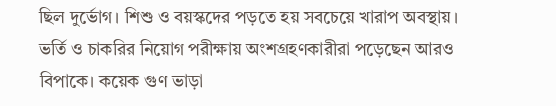ছিল দুর্ভোগ। শিশু ও বয়স্কদের পড়তে হয় সবচেয়ে খারাপ অবস্থায়। ভর্তি ও চাকরির নিয়োগ পরীক্ষায় অংশগ্রহণকারীরা পড়েছেন আরও বিপাকে। কয়েক গুণ ভাড়া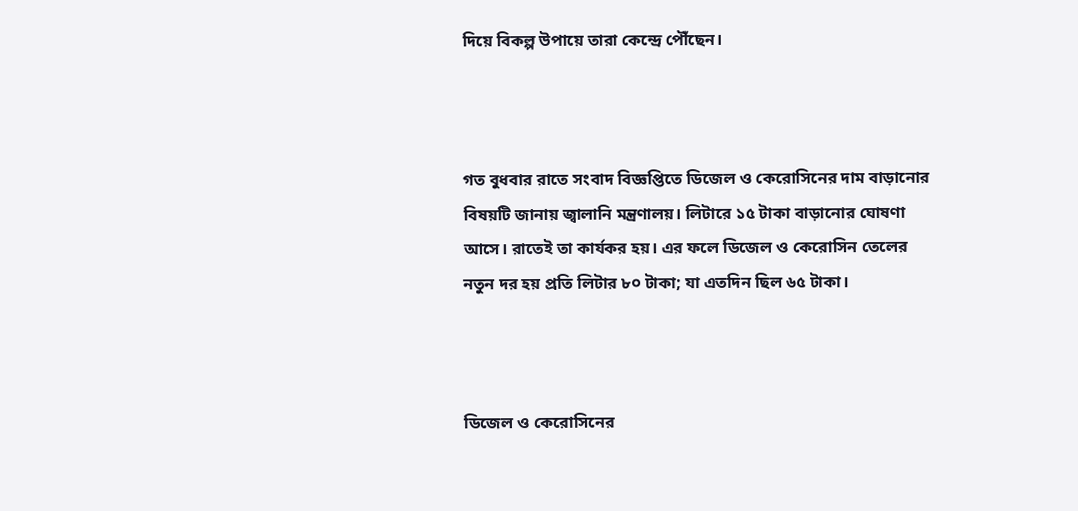দিয়ে বিকল্প উপায়ে তারা কেন্দ্রে পৌঁছেন।



গত বুধবার রাতে সংবাদ বিজ্ঞপ্তিতে ডিজেল ও কেরোসিনের দাম বাড়ানোর বিষয়টি জানায় জ্বালানি মন্ত্রণালয়। লিটারে ১৫ টাকা বাড়ানোর ঘোষণা আসে। রাতেই তা কার্যকর হয়। এর ফলে ডিজেল ও কেরোসিন তেলের নতুন দর হয় প্রতি লিটার ৮০ টাকা; যা এতদিন ছিল ৬৫ টাকা।



ডিজেল ও কেরোসিনের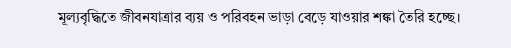মূল্যবৃদ্ধিতে জীবনযাত্রার ব্যয় ও পরিবহন ভাড়া বেড়ে যাওয়ার শঙ্কা তৈরি হচ্ছে।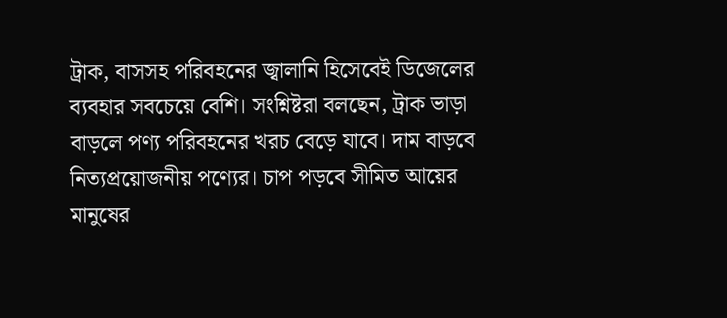ট্রাক, বাসসহ পরিবহনের জ্বালানি হিসেবেই ডিজেলের ব্যবহার সবচেয়ে বেশি। সংশ্নিষ্টরা বলছেন, ট্রাক ভাড়া বাড়লে পণ্য পরিবহনের খরচ বেড়ে যাবে। দাম বাড়বে নিত্যপ্রয়োজনীয় পণ্যের। চাপ পড়বে সীমিত আয়ের মানুষের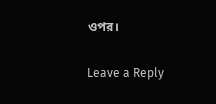ওপর।

Leave a Reply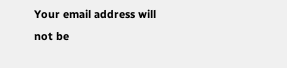Your email address will not be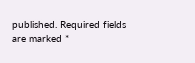published. Required fields are marked *